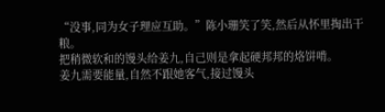“没事,同为女子理应互助。”陈小珊笑了笑,然后从怀里掏出干粮。
把稍微软和的馒头给姜九,自己则是拿起硬邦邦的烙饼啃。
姜九需要能量,自然不跟她客气,接过馒头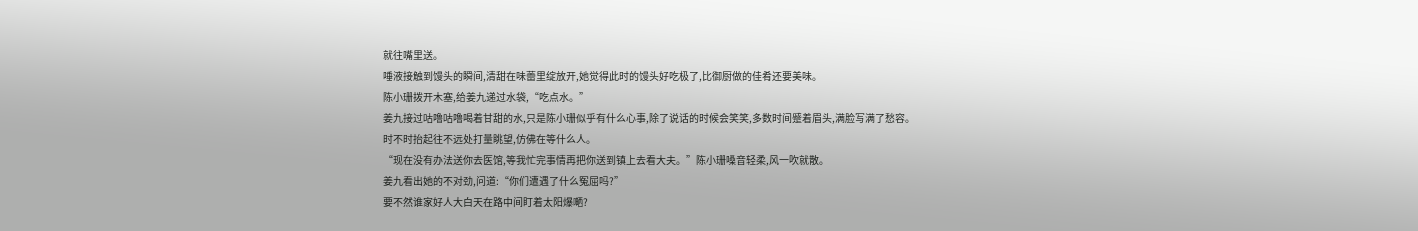就往嘴里送。
唾液接触到馒头的瞬间,清甜在味蕾里绽放开,她觉得此时的馒头好吃极了,比御厨做的佳肴还要美味。
陈小珊拨开木塞,给姜九递过水袋,“吃点水。”
姜九接过咕噜咕噜喝着甘甜的水,只是陈小珊似乎有什么心事,除了说话的时候会笑笑,多数时间蹙着眉头,满脸写满了愁容。
时不时抬起往不远处打量眺望,仿佛在等什么人。
“现在没有办法送你去医馆,等我忙完事情再把你送到镇上去看大夫。”陈小珊嗓音轻柔,风一吹就散。
姜九看出她的不对劲,问道:“你们遭遇了什么冤屈吗?”
要不然谁家好人大白天在路中间盯着太阳爆嗮?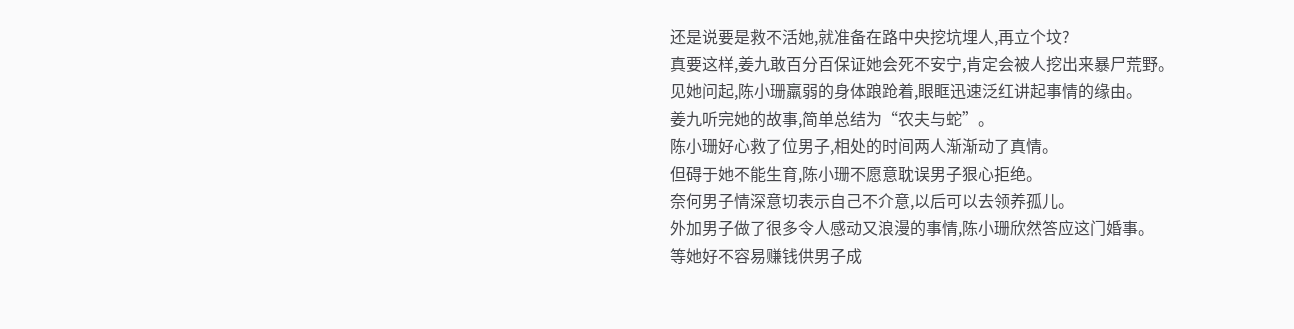还是说要是救不活她,就准备在路中央挖坑埋人,再立个坟?
真要这样,姜九敢百分百保证她会死不安宁,肯定会被人挖出来暴尸荒野。
见她问起,陈小珊羸弱的身体踉跄着,眼眶迅速泛红讲起事情的缘由。
姜九听完她的故事,简单总结为“农夫与蛇”。
陈小珊好心救了位男子,相处的时间两人渐渐动了真情。
但碍于她不能生育,陈小珊不愿意耽误男子狠心拒绝。
奈何男子情深意切表示自己不介意,以后可以去领养孤儿。
外加男子做了很多令人感动又浪漫的事情,陈小珊欣然答应这门婚事。
等她好不容易赚钱供男子成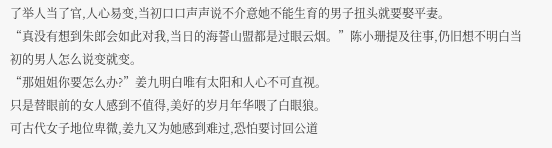了举人当了官,人心易变,当初口口声声说不介意她不能生育的男子扭头就要娶平妻。
“真没有想到朱郎会如此对我,当日的海誓山盟都是过眼云烟。”陈小珊提及往事,仍旧想不明白当初的男人怎么说变就变。
“那姐姐你要怎么办?”姜九明白唯有太阳和人心不可直视。
只是替眼前的女人感到不值得,美好的岁月年华喂了白眼狼。
可古代女子地位卑微,姜九又为她感到难过,恐怕要讨回公道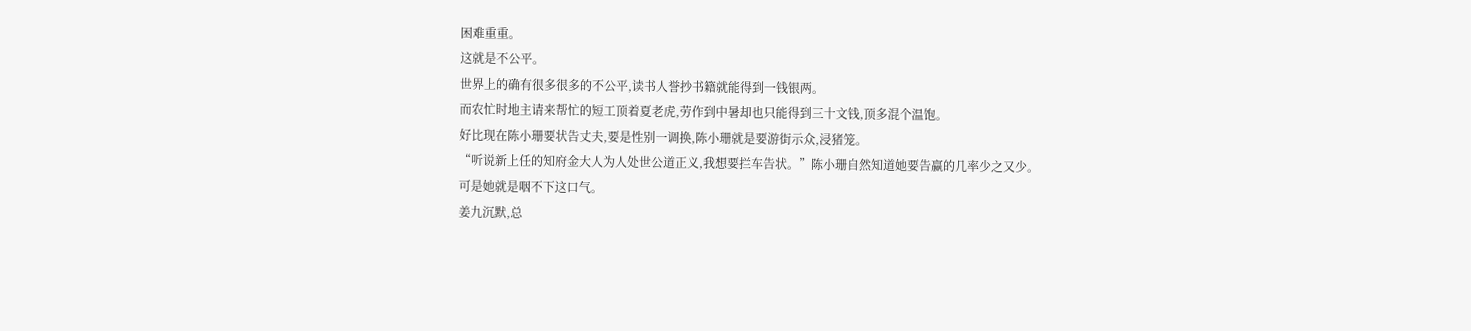困难重重。
这就是不公平。
世界上的确有很多很多的不公平,读书人誉抄书籍就能得到一钱银两。
而农忙时地主请来帮忙的短工顶着夏老虎,劳作到中暑却也只能得到三十文钱,顶多混个温饱。
好比现在陈小珊要状告丈夫,要是性别一调换,陈小珊就是要游街示众,浸猪笼。
“听说新上任的知府金大人为人处世公道正义,我想要拦车告状。”陈小珊自然知道她要告赢的几率少之又少。
可是她就是咽不下这口气。
姜九沉默,总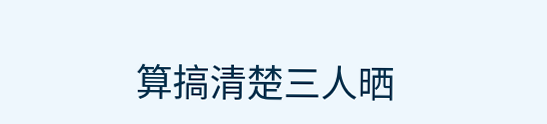算搞清楚三人晒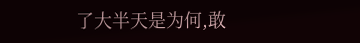了大半天是为何,敢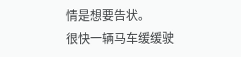情是想要告状。
很快一辆马车缓缓驶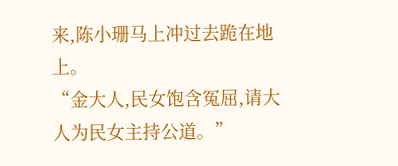来,陈小珊马上冲过去跪在地上。
“金大人,民女饱含冤屈,请大人为民女主持公道。”